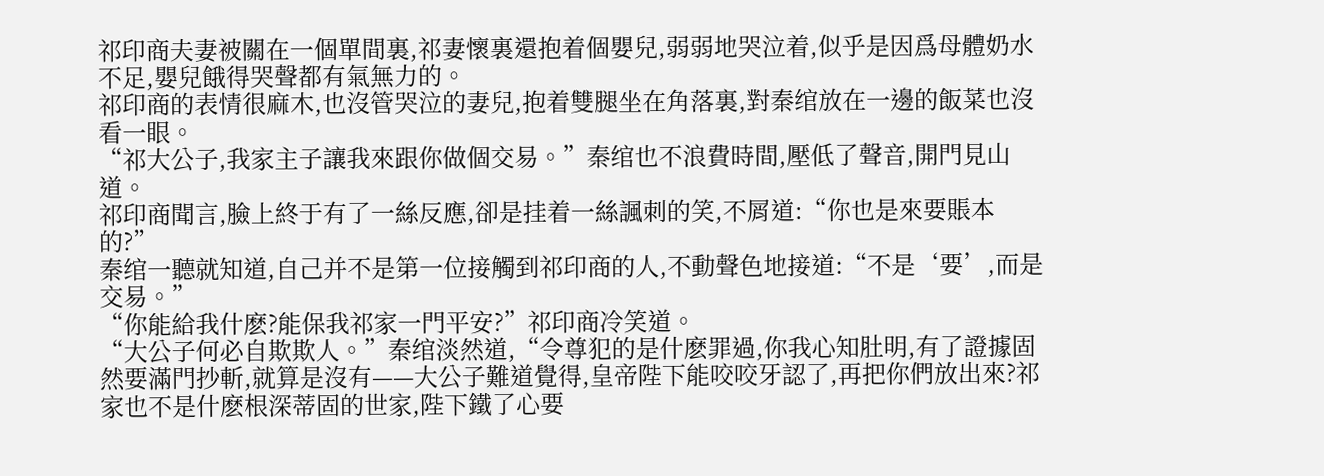祁印商夫妻被關在一個單間裏,祁妻懷裏還抱着個嬰兒,弱弱地哭泣着,似乎是因爲母體奶水不足,嬰兒餓得哭聲都有氣無力的。
祁印商的表情很麻木,也沒管哭泣的妻兒,抱着雙腿坐在角落裏,對秦绾放在一邊的飯菜也沒看一眼。
“祁大公子,我家主子讓我來跟你做個交易。”秦绾也不浪費時間,壓低了聲音,開門見山道。
祁印商聞言,臉上終于有了一絲反應,卻是挂着一絲諷刺的笑,不屑道:“你也是來要賬本的?”
秦绾一聽就知道,自己并不是第一位接觸到祁印商的人,不動聲色地接道:“不是‘要’,而是交易。”
“你能給我什麽?能保我祁家一門平安?”祁印商冷笑道。
“大公子何必自欺欺人。”秦绾淡然道,“令尊犯的是什麽罪過,你我心知肚明,有了證據固然要滿門抄斬,就算是沒有——大公子難道覺得,皇帝陛下能咬咬牙認了,再把你們放出來?祁家也不是什麽根深蒂固的世家,陛下鐵了心要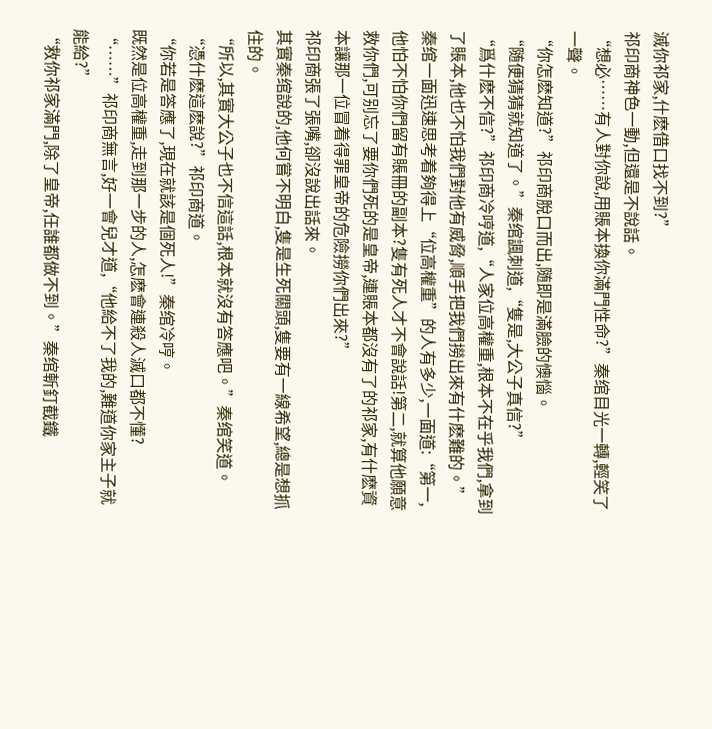滅你祁家,什麽借口找不到?”
祁印商神色一動,但還是不說話。
“想必……有人對你說,用賬本換你滿門性命?”秦绾目光一轉,輕笑了一聲。
“你怎麽知道?”祁印商脫口而出,随即是滿臉的懊惱。
“随便猜猜就知道了。”秦绾諷刺道,“隻是,大公子真信?”
“爲什麽不信?”祁印商冷哼道,“人家位高權重,根本不在乎我們,拿到了賬本,他也不怕我們對他有威脅,順手把我們撈出來有什麽難的。”
秦绾一面迅速思考着夠得上“位高權重”的人有多少,一面道:“第一,他怕不怕你們留有賬冊的副本?隻有死人才不會說話!第二,就算他願意救你們,可别忘了要你們死的是皇帝,連賬本都沒有了的祁家,有什麽資本讓那一位冒着得罪皇帝的危險撈你們出來?”
祁印商張了張嘴,卻沒說出話來。
其實秦绾說的,他何嘗不明白,隻是生死關頭,隻要有一線希望,總是想抓住的。
“所以,其實大公子也不信這話,根本就沒有答應吧。”秦绾笑道。
“憑什麽這麽說?”祁印商道。
“你若是答應了,現在就該是個死人!”秦绾冷哼。
既然是位高權重,走到那一步的人,怎麽會連殺人滅口都不懂?
“……”祁印商無言,好一會兒才道,“他給不了我的,難道你家主子就能給?”
“救你祁家滿門,除了皇帝,任誰都做不到。”秦绾斬釘截鐵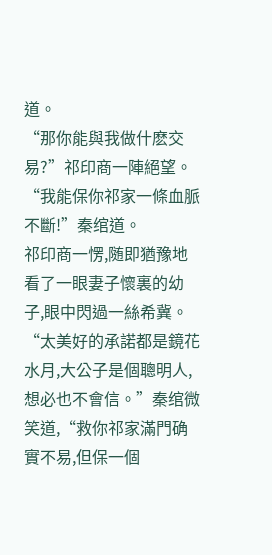道。
“那你能與我做什麽交易?”祁印商一陣絕望。
“我能保你祁家一條血脈不斷!”秦绾道。
祁印商一愣,随即猶豫地看了一眼妻子懷裏的幼子,眼中閃過一絲希冀。
“太美好的承諾都是鏡花水月,大公子是個聰明人,想必也不會信。”秦绾微笑道,“救你祁家滿門确實不易,但保一個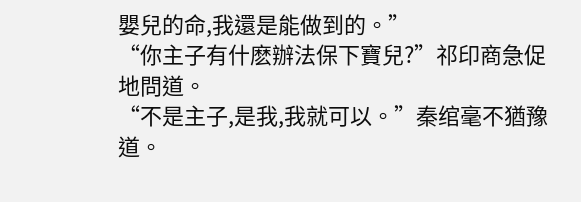嬰兒的命,我還是能做到的。”
“你主子有什麽辦法保下寶兒?”祁印商急促地問道。
“不是主子,是我,我就可以。”秦绾毫不猶豫道。